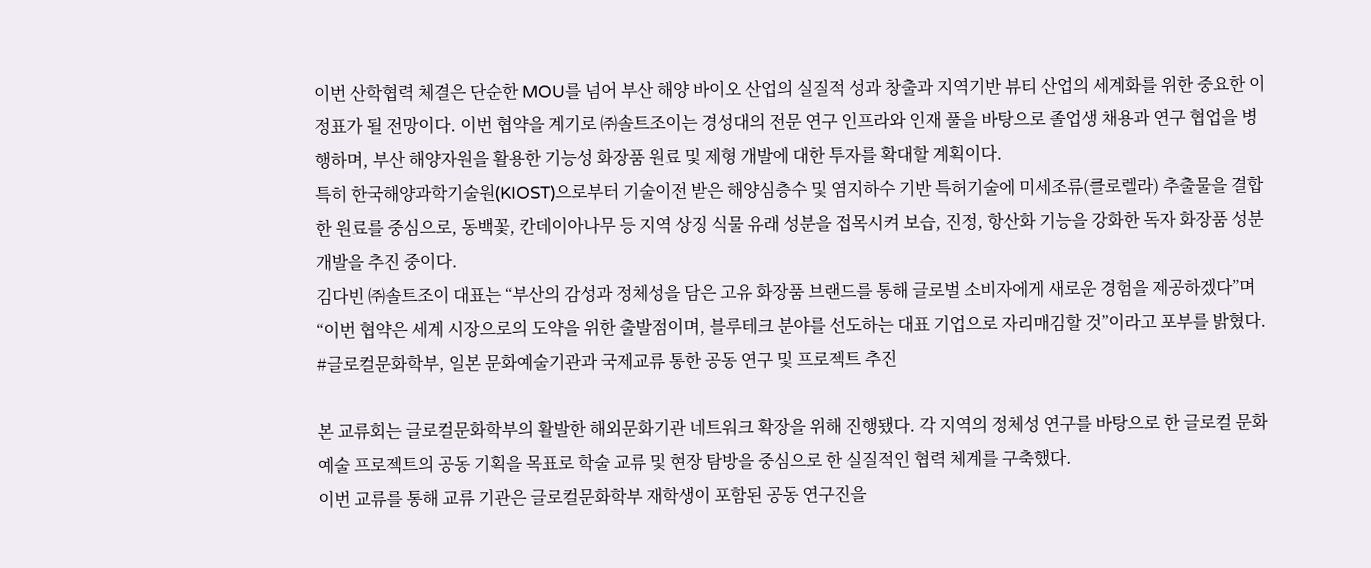이번 산학협력 체결은 단순한 MOU를 넘어 부산 해양 바이오 산업의 실질적 성과 창출과 지역기반 뷰티 산업의 세계화를 위한 중요한 이정표가 될 전망이다. 이번 협약을 계기로 ㈜솔트조이는 경성대의 전문 연구 인프라와 인재 풀을 바탕으로 졸업생 채용과 연구 협업을 병행하며, 부산 해양자원을 활용한 기능성 화장품 원료 및 제형 개발에 대한 투자를 확대할 계획이다.
특히 한국해양과학기술원(KIOST)으로부터 기술이전 받은 해양심층수 및 염지하수 기반 특허기술에 미세조류(클로렐라) 추출물을 결합한 원료를 중심으로, 동백꽃, 칸데이아나무 등 지역 상징 식물 유래 성분을 접목시켜 보습, 진정, 항산화 기능을 강화한 독자 화장품 성분 개발을 추진 중이다.
김다빈 ㈜솔트조이 대표는 “부산의 감성과 정체성을 담은 고유 화장품 브랜드를 통해 글로벌 소비자에게 새로운 경험을 제공하겠다”며 “이번 협약은 세계 시장으로의 도약을 위한 출발점이며, 블루테크 분야를 선도하는 대표 기업으로 자리매김할 것”이라고 포부를 밝혔다.
#글로컬문화학부, 일본 문화예술기관과 국제교류 통한 공동 연구 및 프로젝트 추진

본 교류회는 글로컬문화학부의 활발한 해외문화기관 네트워크 확장을 위해 진행됐다. 각 지역의 정체성 연구를 바탕으로 한 글로컬 문화예술 프로젝트의 공동 기획을 목표로 학술 교류 및 현장 탐방을 중심으로 한 실질적인 협력 체계를 구축했다.
이번 교류를 통해 교류 기관은 글로컬문화학부 재학생이 포함된 공동 연구진을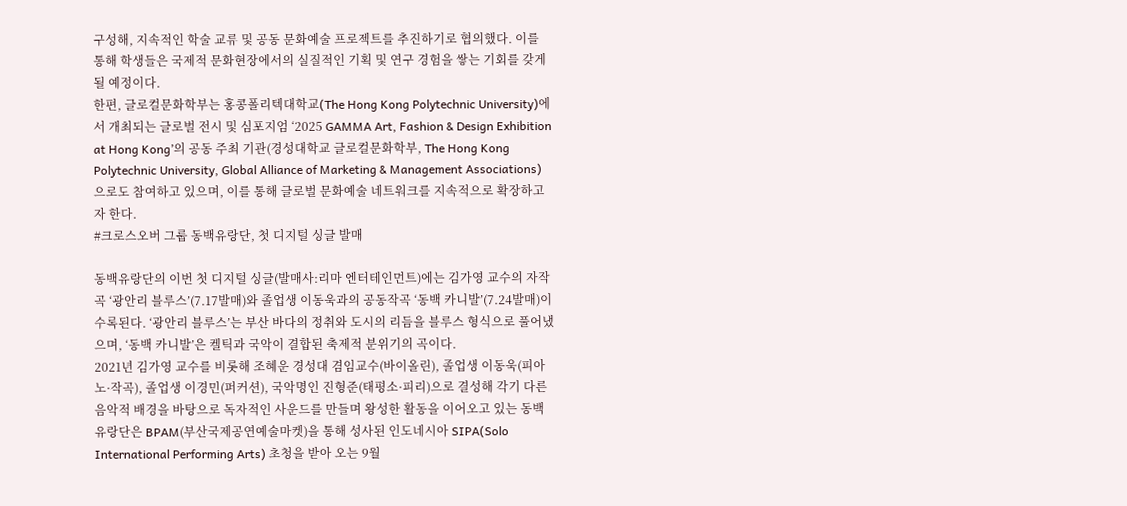구성해, 지속적인 학술 교류 및 공동 문화예술 프로젝트를 추진하기로 협의했다. 이를 통해 학생들은 국제적 문화현장에서의 실질적인 기획 및 연구 경험을 쌓는 기회를 갖게 될 예정이다.
한편, 글로컬문화학부는 홍콩폴리텍대학교(The Hong Kong Polytechnic University)에서 개최되는 글로벌 전시 및 심포지엄 ‘2025 GAMMA Art, Fashion & Design Exhibition at Hong Kong’의 공동 주최 기관(경성대학교 글로컬문화학부, The Hong Kong Polytechnic University, Global Alliance of Marketing & Management Associations)으로도 참여하고 있으며, 이를 통해 글로벌 문화예술 네트워크를 지속적으로 확장하고자 한다.
#크로스오버 그룹 동백유랑단, 첫 디지털 싱글 발매

동백유랑단의 이번 첫 디지털 싱글(발매사:리마 엔터테인먼트)에는 김가영 교수의 자작곡 ‘광안리 블루스’(7.17발매)와 졸업생 이동욱과의 공동작곡 ‘동백 카니발’(7.24발매)이 수록된다. ‘광안리 블루스’는 부산 바다의 정취와 도시의 리듬을 블루스 형식으로 풀어냈으며, ‘동백 카니발’은 켈틱과 국악이 결합된 축제적 분위기의 곡이다.
2021년 김가영 교수를 비롯해 조혜운 경성대 겸임교수(바이올린), 졸업생 이동욱(피아노·작곡), 졸업생 이경민(퍼커션), 국악명인 진형준(태평소·피리)으로 결성해 각기 다른 음악적 배경을 바탕으로 독자적인 사운드를 만들며 왕성한 활동을 이어오고 있는 동백유랑단은 BPAM(부산국제공연예술마켓)을 통해 성사된 인도네시아 SIPA(Solo International Performing Arts) 초청을 받아 오는 9월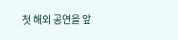첫 해외 공연을 앞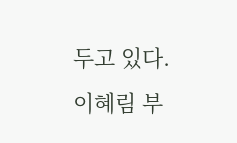두고 있다.
이혜림 부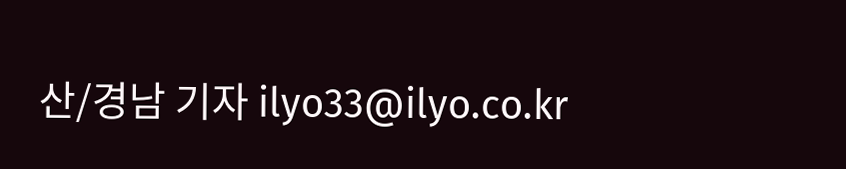산/경남 기자 ilyo33@ilyo.co.kr